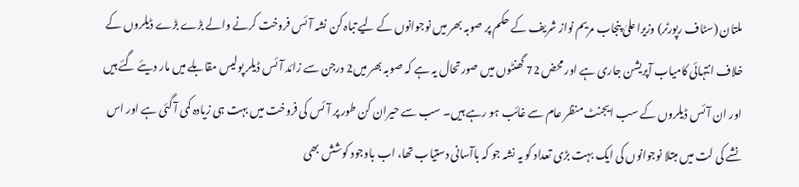ملتان (سٹاف رپورٹر) وزیراعلیٰ پنجاب مریم نواز شریف کے حکم پر صوبہ بھر میں نوجوانوں کے لیے تباہ کن نشہ آئس فروخت کرنے والے بڑے بڑے ڈیلروں کے خلاف انتہائی کامیاب آپریشن جاری ہے اور محض 72 گھنٹوں میں صورتحال یہ ہے کہ صوبہ بھر میں2 درجن سے زائد آئس ڈیلر پولیس مقابلے میں مار دیئے گئے ہیں اور ان آئس ڈیلروں کے سب ایجنٹ منظر عام سے غائب ہو رہے ہیں۔ سب سے حیران کن طور پر آئس کی فروخت میں بہت ہی زیادہ کمی آ گئی ہے اور اس نشے کی لت میں مبتلا نوجوانوں کی ایک بہت بڑی تعداد کو یہ نشہ جو کہ باآسانی دستیاب تھا، اب باوجود کوشش بھی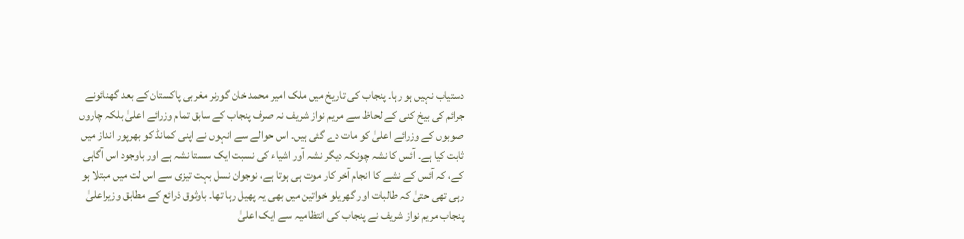دستیاب نہیں ہو رہا۔ پنجاب کی تاریخ میں ملک امیر محمد خان گورنر مغربی پاکستان کے بعد گھنائونے جرائم کی بیخ کنی کے لحاظ سے مریم نواز شریف نہ صرف پنجاب کے سابق تمام وزرائے اعلیٰ بلکہ چاروں صوبوں کے وزرائے اعلیٰ کو مات دے گئی ہیں۔ اس حوالے سے انہوں نے اپنی کمانڈ کو بھرپور انداز میں ثابت کیا ہے۔ آئس کا نشہ چونکہ دیگر نشہ آور اشیاء کی نسبت ایک سستا نشہ ہے اور باوجود اس آگاہی کے، کہ آئس کے نشے کا انجام آخر کار موت ہی ہوتا ہے، نوجوان نسل بہت تیزی سے اس لت میں مبتلا ہو رہی تھی حتیٰ کہ طالبات اور گھریلو خواتین میں بھی یہ پھیل رہا تھا۔ باوثوق ذرائع کے مطابق وزیراعلیٰ پنجاب مریم نواز شریف نے پنجاب کی انتظامیہ سے ایک اعلیٰ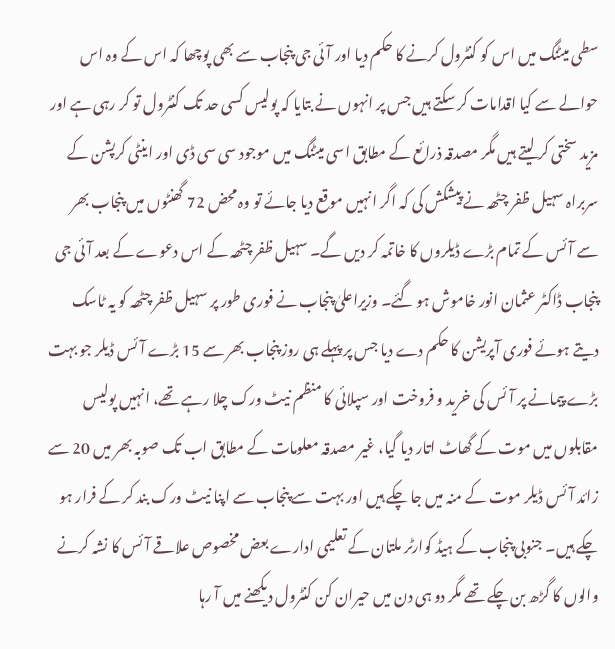سطی میٹنگ میں اس کو کنٹرول کرنے کا حکم دیا اور آئی جی پنجاب سے بھی پوچھا کہ اس کے وہ اس حوالے سے کیا اقدامات کر سکتے ہیں جس پر انہوں نے بتایا کہ پولیس کسی حد تک کنٹرول تو کر رہی ہے اور مزید سختی کر لیتے ہیں مگر مصدقہ ذرائع کے مطابق اسی میٹنگ میں موجود سی سی ڈی اور اینٹی کرپشن کے سربراہ سہیل ظفر چٹھہ نے پیشکش کی کہ اگر انہیں موقع دیا جائے تو وہ محض 72 گھنٹوں میں پنجاب بھر سے آئس کے تمام بڑے ڈیلروں کا خاتمہ کر دیں گے۔ سہیل ظفر چٹھہ کے اس دعوے کے بعد آئی جی پنجاب ڈاکٹر عثمان انور خاموش ہو گئے۔ وزیراعلیٰ پنجاب نے فوری طور پر سہیل ظفر چٹھہ کو یہ ٹاسک دیتے ہوئے فوری آپریشن کا حکم دے دیا جس پر پہلے ہی روز پنجاب بھر سے 15 بڑے آئس ڈیلر جو بہت بڑے پیمانے پر آئس کی خرید و فروخت اور سپلائی کا منظم نیٹ ورک چلا رہے تھے، انہیں پولیس مقابلوں میں موت کے گھاٹ اتار دیا گیا، غیر مصدقہ معلومات کے مطابق اب تک صوبہ بھر میں 20 سے زائد آئس ڈیلر موت کے منہ میں جا چکے ہیں اور بہت سے پنجاب سے اپنا نیٹ ورک بند کر کے فرار ہو چکے ہیں۔ جنوبی پنجاب کے ہیڈ کوارٹر ملتان کے تعلیمی ادارے بعض مخصوص علاقے آئس کا نشہ کرنے والوں کا گڑھ بن چکے تھے مگر دو ہی دن میں حیران کن کنٹرول دیکھنے میں آ رہا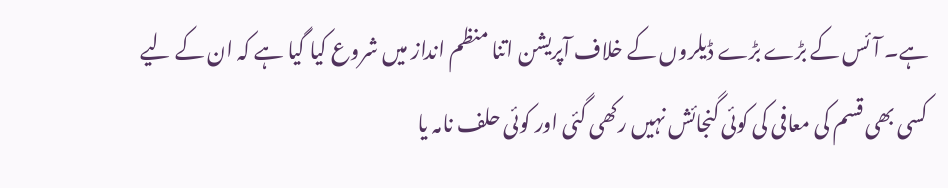ہے۔ آئس کے بڑے بڑے ڈیلروں کے خلاف آپریشن اتنا منظم انداز میں شروع کیا گیا ہے کہ ان کے لیے کسی بھی قسم کی معافی کی کوئی گنجائش نہیں رکھی گئی اور کوئی حلف نامہ یا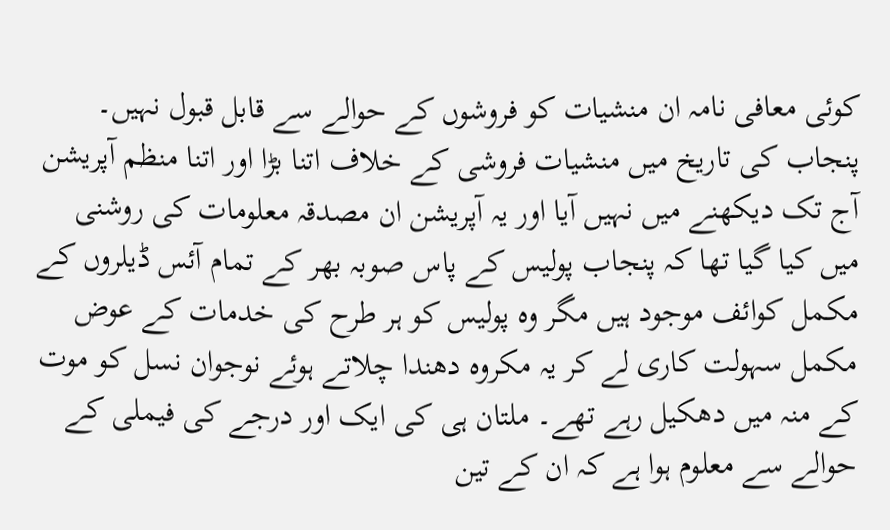کوئی معافی نامہ ان منشیات کو فروشوں کے حوالے سے قابل قبول نہیں۔ پنجاب کی تاریخ میں منشیات فروشی کے خلاف اتنا بڑا اور اتنا منظم آپریشن آج تک دیکھنے میں نہیں آیا اور یہ آپریشن ان مصدقہ معلومات کی روشنی میں کیا گیا تھا کہ پنجاب پولیس کے پاس صوبہ بھر کے تمام آئس ڈیلروں کے مکمل کوائف موجود ہیں مگر وہ پولیس کو ہر طرح کی خدمات کے عوض مکمل سہولت کاری لے کر یہ مکروہ دھندا چلاتے ہوئے نوجوان نسل کو موت کے منہ میں دھکیل رہے تھے۔ ملتان ہی کی ایک اور درجے کی فیملی کے حوالے سے معلوم ہوا ہے کہ ان کے تین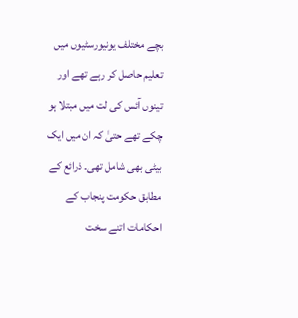بچے مختلف یونیورسٹیوں میں تعلیم حاصل کر رہے تھے اور تینوں آئس کی لت میں مبتلا ہو چکے تھے حتیٰ کہ ان میں ایک بیٹی بھی شامل تھی۔ ذرائع کے مطابق حکومت پنجاب کے احکامات اتنے سخت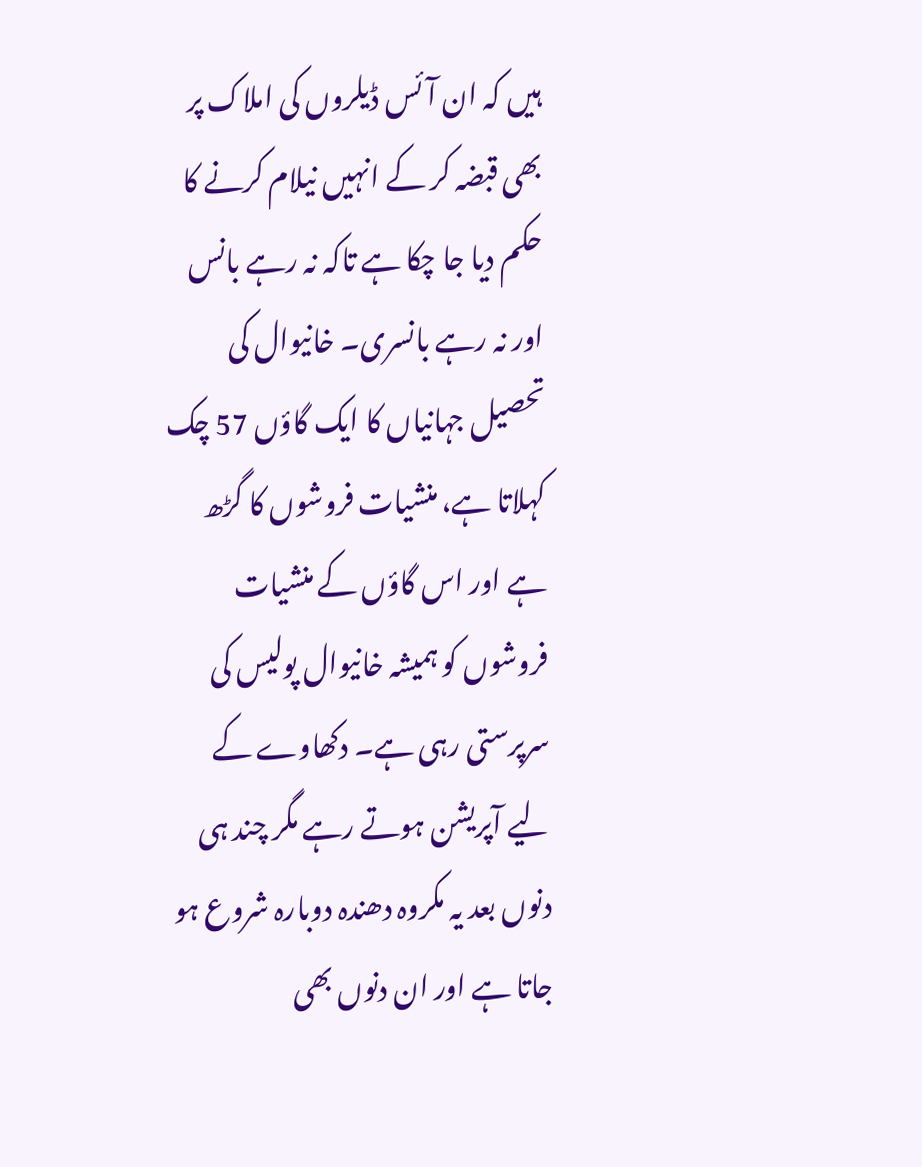ہیں کہ ان آئس ڈیلروں کی املاک پر بھی قبضہ کر کے انہیں نیلام کرنے کا حکم دیا جا چکا ہے تاکہ نہ رہے بانس اور نہ رہے بانسری۔ خانیوال کی تحصیل جہانیاں کا ایک گاؤں 57 چک کہلاتا ہے، منشیات فروشوں کا گڑھ ہے اور اس گاؤں کے منشیات فروشوں کو ہمیشہ خانیوال پولیس کی سرپرستی رہی ہے۔ دکھاوے کے لیے آپریشن ہوتے رہے مگر چند ہی دنوں بعد یہ مکروہ دھندہ دوبارہ شروع ہو جاتا ہے اور ان دنوں بھی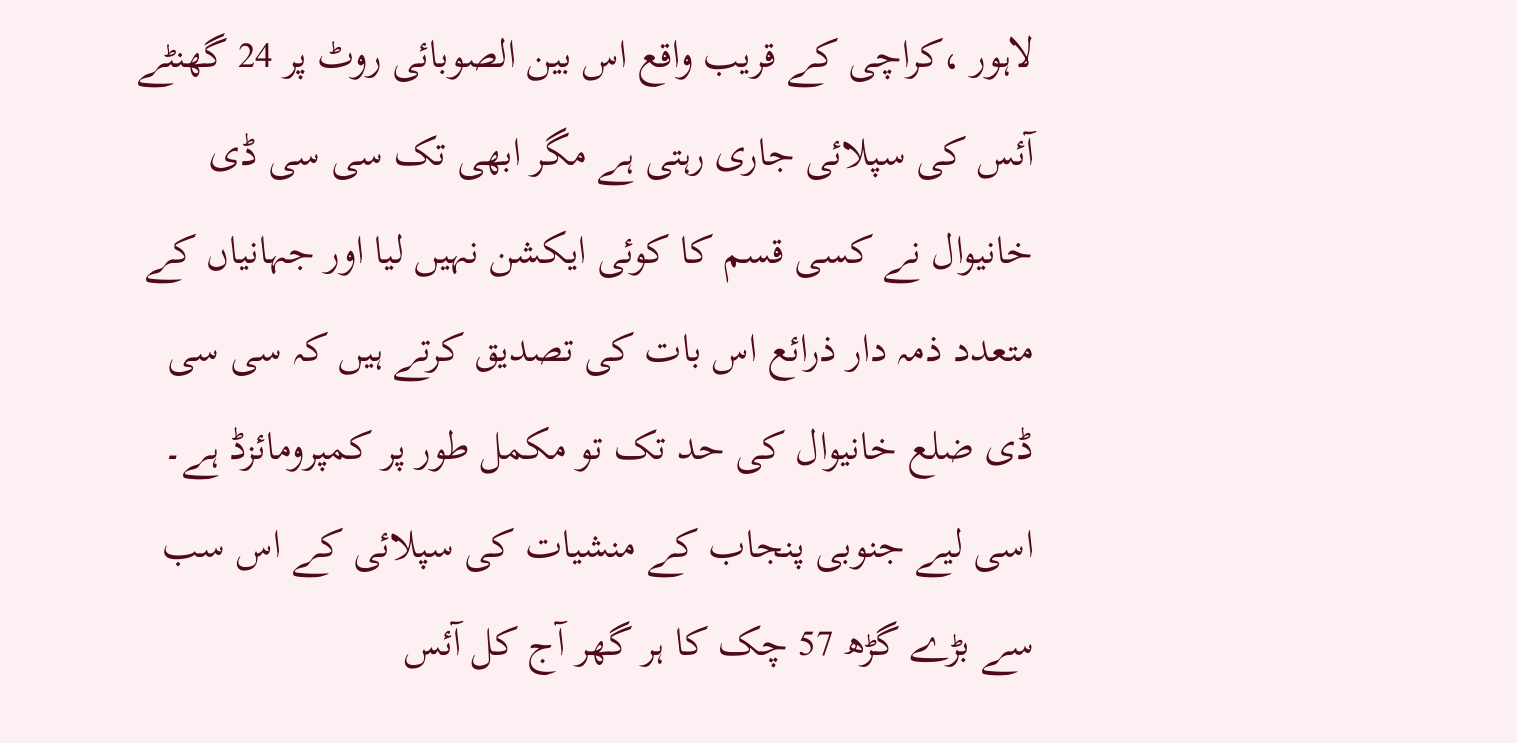لاہور ،کراچی کے قریب واقع اس بین الصوبائی روٹ پر 24 گھنٹے آئس کی سپلائی جاری رہتی ہے مگر ابھی تک سی سی ڈی خانیوال نے کسی قسم کا کوئی ایکشن نہیں لیا اور جہانیاں کے متعدد ذمہ دار ذرائع اس بات کی تصدیق کرتے ہیں کہ سی سی ڈی ضلع خانیوال کی حد تک تو مکمل طور پر کمپرومائزڈ ہے۔ اسی لیے جنوبی پنجاب کے منشیات کی سپلائی کے اس سب سے بڑے گڑھ 57 چک کا ہر گھر آج کل آئس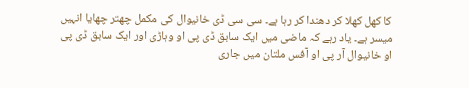کا کھل کھلا کر دھندا کر رہا ہے۔ سی سی ڈی خانیوال کی مکمل چھتر چھایا انہیں میسر ہے۔ یاد رہے کہ ماضی میں ایک سابق ڈی پی او وہاڑی اور ایک سابق ڈی پی او خانیوال آر پی او آفس ملتان میں جاری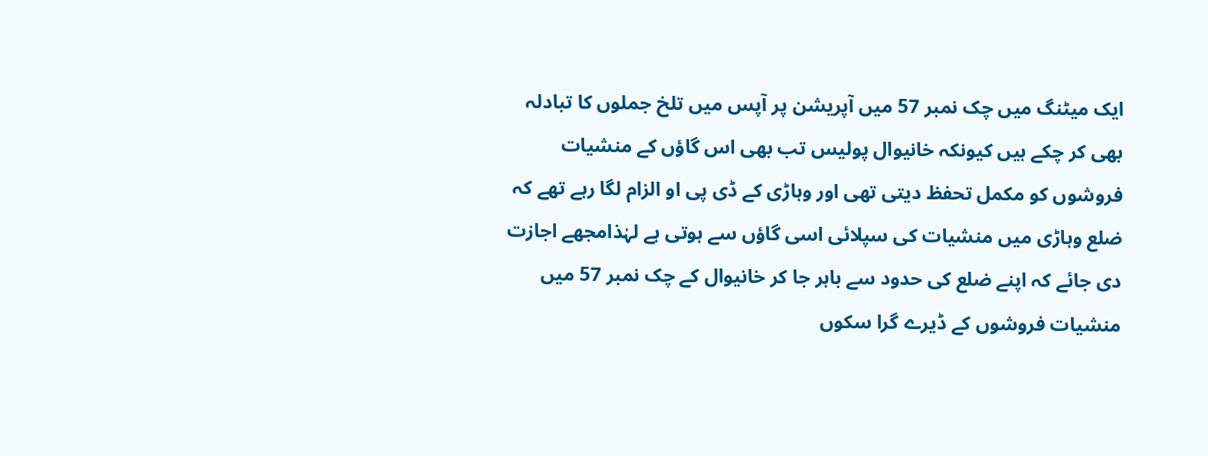ایک میٹنگ میں چک نمبر 57 میں آپریشن پر آپس میں تلخ جملوں کا تبادلہ بھی کر چکے ہیں کیونکہ خانیوال پولیس تب بھی اس گاؤں کے منشیات فروشوں کو مکمل تحفظ دیتی تھی اور وہاڑی کے ڈی پی او الزام لگا رہے تھے کہ ضلع وہاڑی میں منشیات کی سپلائی اسی گاؤں سے ہوتی ہے لہٰذامجھے اجازت دی جائے کہ اپنے ضلع کی حدود سے باہر جا کر خانیوال کے چک نمبر 57 میں منشیات فروشوں کے ڈیرے گرا سکوں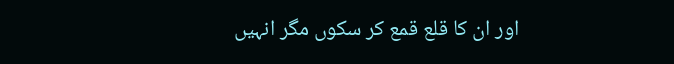اور ان کا قلع قمع کر سکوں مگر انہیں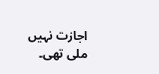اجازت نہیں ملی تھی۔